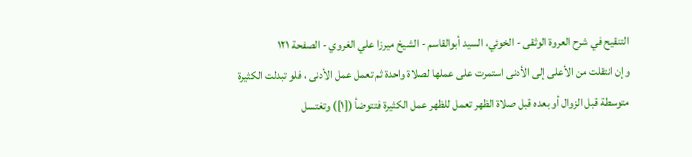التنقيح في شرح العروة الوثقى - الخوئي، السيد أبوالقاسم - الشيخ ميرزا علي الغروي - الصفحة ١٢١
وإن انتقلت من الأعلى إلى الأدنى استمرت على عملها لصلاة واحدة ثم تعمل عمل الأدنى ، فلو تبدلت الكثيرة متوسطة قبل الزوال أو بعده قبل صلاة الظهر تعمل للظهر عمل الكثيرة فتتوضأ ([١]) وتغتسل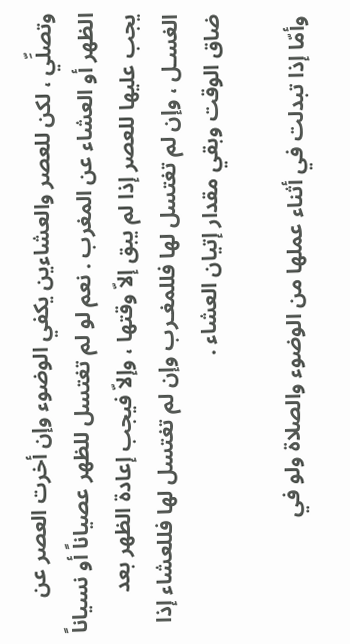وتصلِّي ، لكن للعصر والعشاءين يكفي الوضوء وإن أخرت العصر عن الظهر أو العشاء عن المغرب . نعم لو لم تغتسل للظهر عصياناً أو نسياناً يجب عليها للعصر إذا لم يبق إلاّ وقتها ، وإلاّ فيجب إعادة الظهر بعد الغسـل ، وإن لم تغتسل لها فللمغـرب وإن لم تغتسل لها فللعشاء إذا ضاق الوقت وبقي مقدار إتيان العشاء .

وأمّا إذا تبدلت في أثناء عملها من الوضوء والصلاة ولو في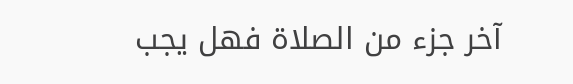آخر جزء من الصلاة فهل يجب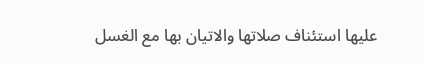عليها استئناف صلاتها والاتيان بها مع الغسل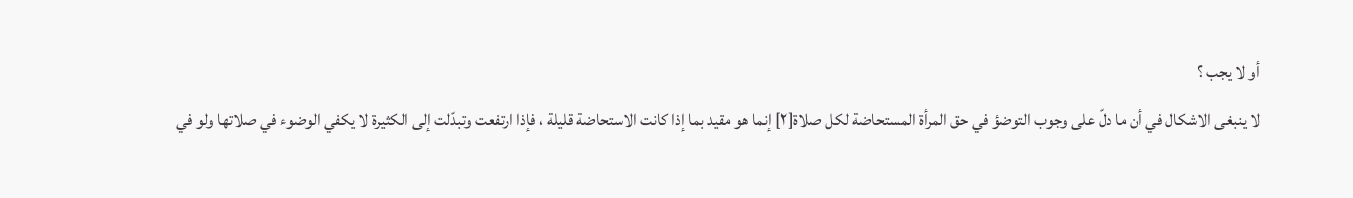أو لا يجب ؟
لا ينبغى الاشكال في أن ما دلّ على وجوب التوضؤ في حق المرأة المستحاضة لكل صلاة[٢] إنما هو مقيد بما إذا كانت الاستحاضة قليلة ، فإذا ارتفعت وتبدّلت إلى الكثيرة لا يكفي الوضوء في صلاتها ولو في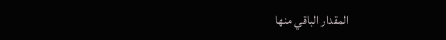المقدار الباقي منها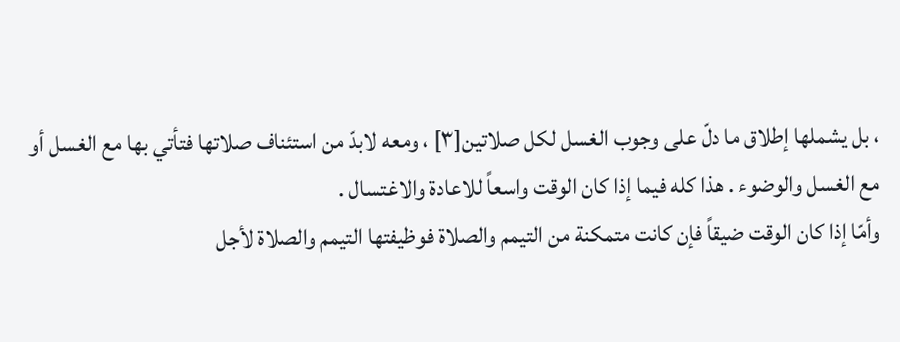، بل يشملها إطلاق ما دلّ على وجوب الغسل لكل صلاتين[٣] ، ومعه لابدّ من استئناف صلاتها فتأتي بها مع الغسل أو مع الغسل والوضوء . هذا كله فيما إذا كان الوقت واسعاً للاعادة والاغتسال .
وأمّا إذا كان الوقت ضيقاً فإن كانت متمكنة من التيمم والصلاة فوظيفتها التيمم والصلاة لأجل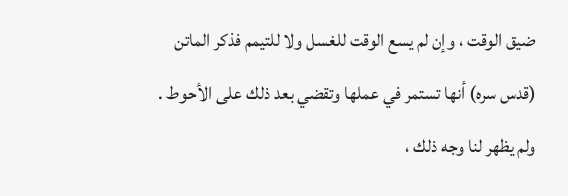ضيق الوقت ، وإن لم يسع الوقت للغسل ولا للتيمم فذكر الماتن (قدس سره) أنها تستمر في عملها وتقضي بعد ذلك على الأحوط .
ولم يظهر لنا وجه ذلك ،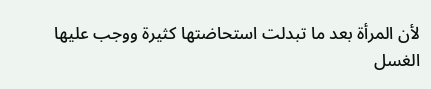لأن المرأة بعد ما تبدلت استحاضتها كثيرة ووجب عليها الغسل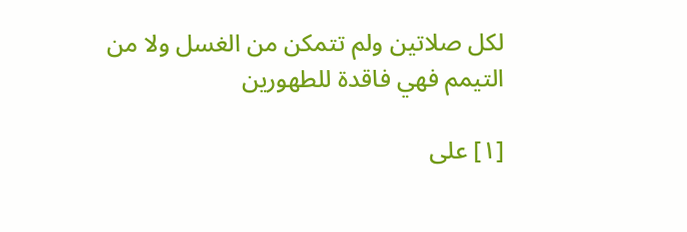لكل صلاتين ولم تتمكن من الغسل ولا من التيمم فهي فاقدة للطهورين

[١] على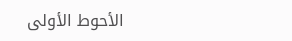الأحوط الأولى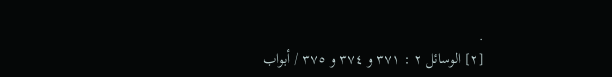.
[٢] الوسائل ٢ : ٣٧١ و ٣٧٤ و ٣٧٥ / أبواب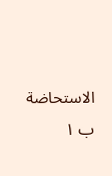الاستحاضة ب ١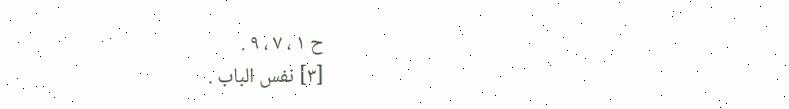ح ١ ، ٧ ، ٩ .
[٣] نفس الباب .